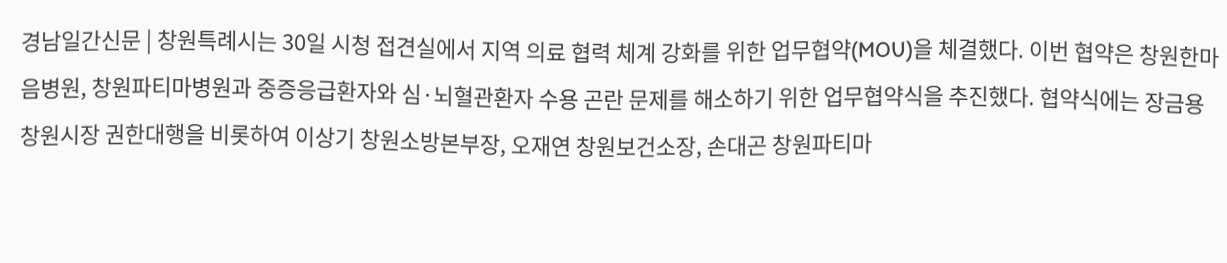경남일간신문 | 창원특례시는 30일 시청 접견실에서 지역 의료 협력 체계 강화를 위한 업무협약(MOU)을 체결했다. 이번 협약은 창원한마음병원, 창원파티마병원과 중증응급환자와 심·뇌혈관환자 수용 곤란 문제를 해소하기 위한 업무협약식을 추진했다. 협약식에는 장금용 창원시장 권한대행을 비롯하여 이상기 창원소방본부장, 오재연 창원보건소장, 손대곤 창원파티마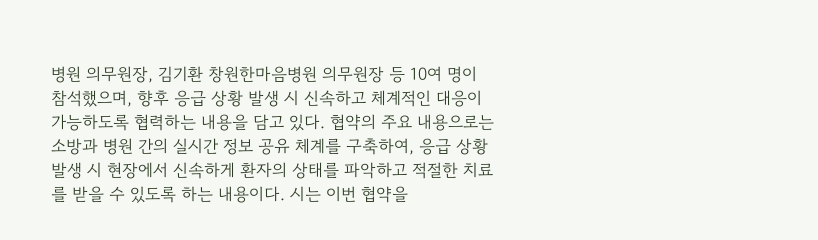병원 의무원장, 김기환 창원한마음병원 의무원장 등 10여 명이 참석했으며, 향후 응급 상황 발생 시 신속하고 체계적인 대응이 가능하도록 협력하는 내용을 담고 있다. 협약의 주요 내용으로는 소방과 병원 간의 실시간 정보 공유 체계를 구축하여, 응급 상황 발생 시 현장에서 신속하게 환자의 상태를 파악하고 적절한 치료를 받을 수 있도록 하는 내용이다. 시는 이번 협약을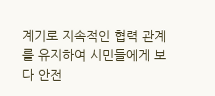계기로 지속적인 협력 관계를 유지하여 시민들에게 보다 안전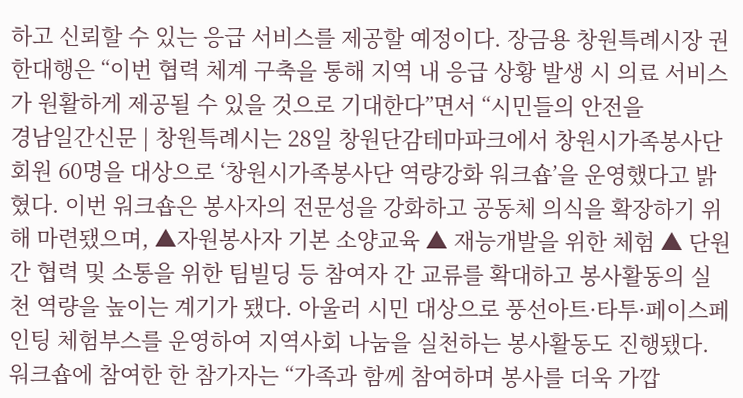하고 신뢰할 수 있는 응급 서비스를 제공할 예정이다. 장금용 창원특례시장 권한대행은 “이번 협력 체계 구축을 통해 지역 내 응급 상황 발생 시 의료 서비스가 원활하게 제공될 수 있을 것으로 기대한다”면서 “시민들의 안전을
경남일간신문 | 창원특례시는 28일 창원단감테마파크에서 창원시가족봉사단 회원 60명을 대상으로 ‘창원시가족봉사단 역량강화 워크숍’을 운영했다고 밝혔다. 이번 워크숍은 봉사자의 전문성을 강화하고 공동체 의식을 확장하기 위해 마련됐으며, ▲자원봉사자 기본 소양교육 ▲ 재능개발을 위한 체험 ▲ 단원 간 협력 및 소통을 위한 팀빌딩 등 참여자 간 교류를 확대하고 봉사활동의 실천 역량을 높이는 계기가 됐다. 아울러 시민 대상으로 풍선아트·타투·페이스페인팅 체험부스를 운영하여 지역사회 나눔을 실천하는 봉사활동도 진행됐다. 워크숍에 참여한 한 참가자는 “가족과 함께 참여하며 봉사를 더욱 가깝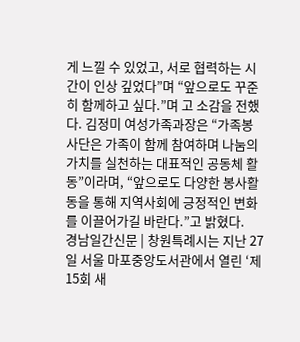게 느낄 수 있었고, 서로 협력하는 시간이 인상 깊었다”며 “앞으로도 꾸준히 함께하고 싶다.”며 고 소감을 전했다. 김정미 여성가족과장은 “가족봉사단은 가족이 함께 참여하며 나눔의 가치를 실천하는 대표적인 공동체 활동”이라며, “앞으로도 다양한 봉사활동을 통해 지역사회에 긍정적인 변화를 이끌어가길 바란다.”고 밝혔다.
경남일간신문 | 창원특례시는 지난 27일 서울 마포중앙도서관에서 열린 ‘제15회 새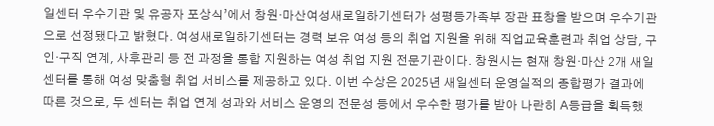일센터 우수기관 및 유공자 포상식’에서 창원·마산여성새로일하기센터가 성평등가족부 장관 표창을 받으며 우수기관으로 선정됐다고 밝혔다. 여성새로일하기센터는 경력 보유 여성 등의 취업 지원을 위해 직업교육훈련과 취업 상담, 구인·구직 연계, 사후관리 등 전 과정을 통합 지원하는 여성 취업 지원 전문기관이다. 창원시는 현재 창원·마산 2개 새일센터를 통해 여성 맞춤형 취업 서비스를 제공하고 있다. 이번 수상은 2025년 새일센터 운영실적의 종합평가 결과에 따른 것으로, 두 센터는 취업 연계 성과와 서비스 운영의 전문성 등에서 우수한 평가를 받아 나란히 A등급을 획득했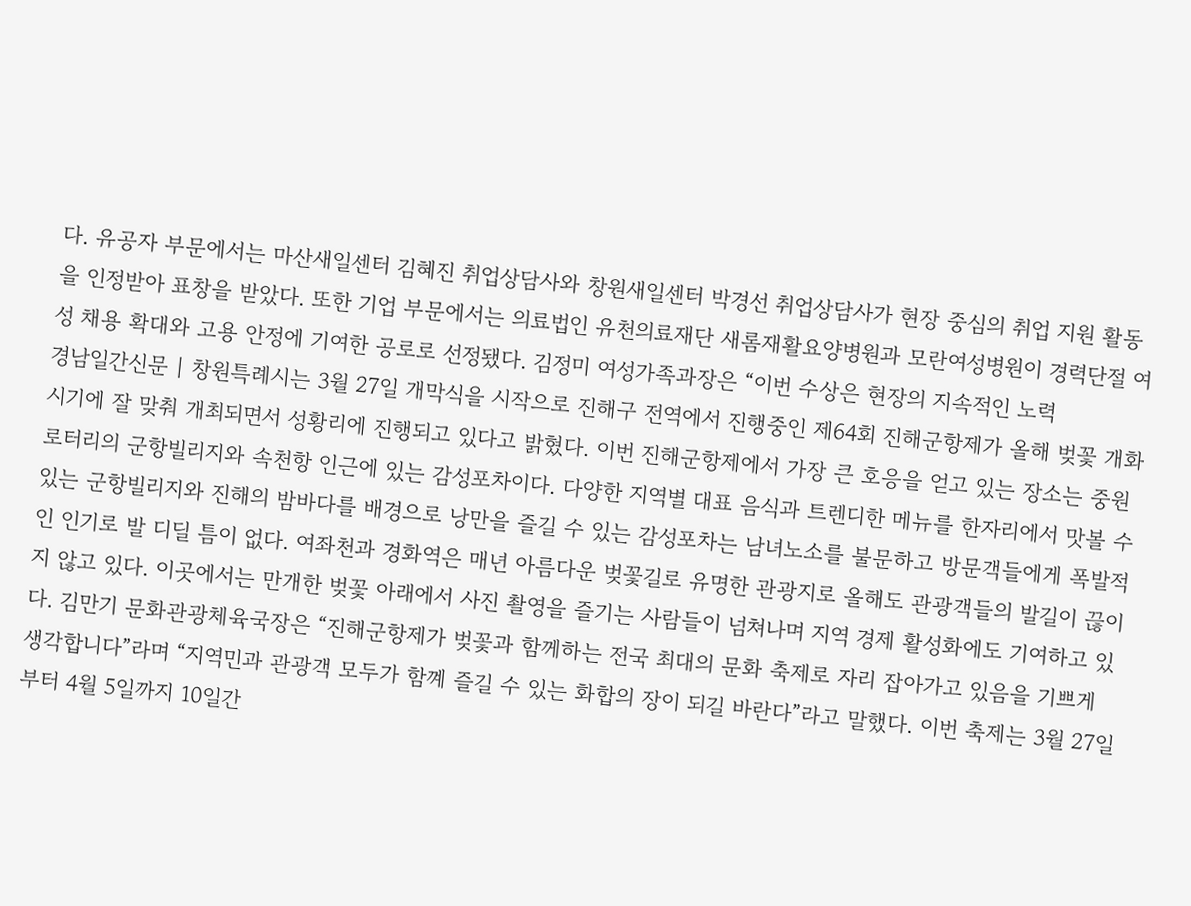다. 유공자 부문에서는 마산새일센터 김혜진 취업상담사와 창원새일센터 박경선 취업상담사가 현장 중심의 취업 지원 활동을 인정받아 표창을 받았다. 또한 기업 부문에서는 의료법인 유천의료재단 새롬재활요양병원과 모란여성병원이 경력단절 여성 채용 확대와 고용 안정에 기여한 공로로 선정됐다. 김정미 여성가족과장은 “이번 수상은 현장의 지속적인 노력
경남일간신문 | 창원특례시는 3월 27일 개막식을 시작으로 진해구 전역에서 진행중인 제64회 진해군항제가 올해 벚꽃 개화시기에 잘 맞춰 개최되면서 성황리에 진행되고 있다고 밝혔다. 이번 진해군항제에서 가장 큰 호응을 얻고 있는 장소는 중원로터리의 군항빌리지와 속천항 인근에 있는 감성포차이다. 다양한 지역별 대표 음식과 트렌디한 메뉴를 한자리에서 맛볼 수 있는 군항빌리지와 진해의 밤바다를 배경으로 낭만을 즐길 수 있는 감성포차는 남녀노소를 불문하고 방문객들에게 폭발적인 인기로 발 디딜 틈이 없다. 여좌천과 경화역은 매년 아름다운 벚꽃길로 유명한 관광지로 올해도 관광객들의 발길이 끊이지 않고 있다. 이곳에서는 만개한 벚꽃 아래에서 사진 촬영을 즐기는 사람들이 넘쳐나며 지역 경제 활성화에도 기여하고 있다. 김만기 문화관광체육국장은 “진해군항제가 벚꽃과 함께하는 전국 최대의 문화 축제로 자리 잡아가고 있음을 기쁘게 생각합니다”라며 “지역민과 관광객 모두가 함꼐 즐길 수 있는 화합의 장이 되길 바란다”라고 말했다. 이번 축제는 3월 27일부터 4월 5일까지 10일간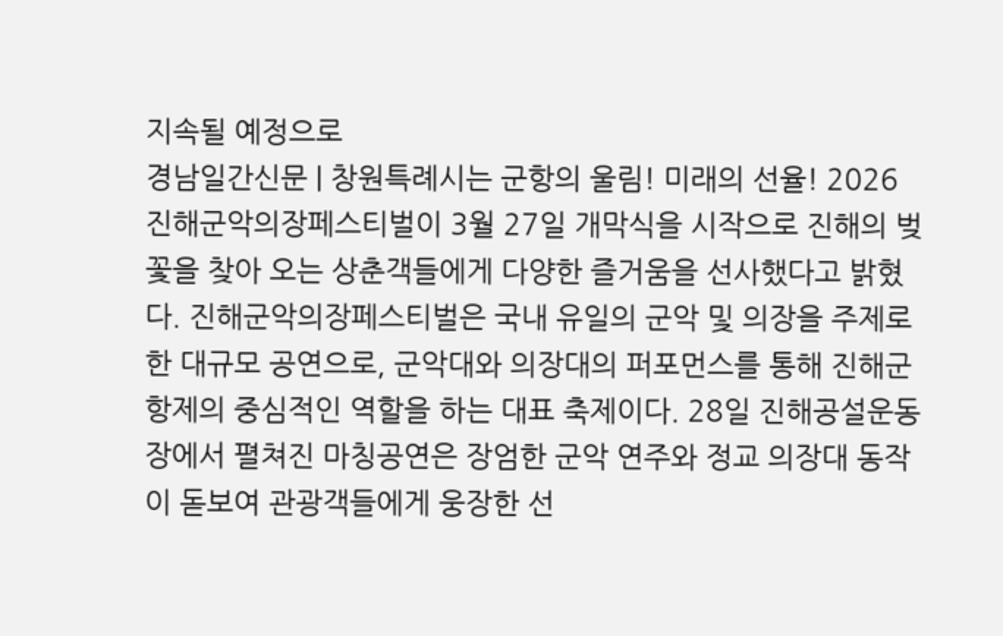지속될 예정으로
경남일간신문 | 창원특례시는 군항의 울림! 미래의 선율! 2026 진해군악의장페스티벌이 3월 27일 개막식을 시작으로 진해의 벚꽃을 찾아 오는 상춘객들에게 다양한 즐거움을 선사했다고 밝혔다. 진해군악의장페스티벌은 국내 유일의 군악 및 의장을 주제로 한 대규모 공연으로, 군악대와 의장대의 퍼포먼스를 통해 진해군항제의 중심적인 역할을 하는 대표 축제이다. 28일 진해공설운동장에서 펼쳐진 마칭공연은 장엄한 군악 연주와 정교 의장대 동작이 돋보여 관광객들에게 웅장한 선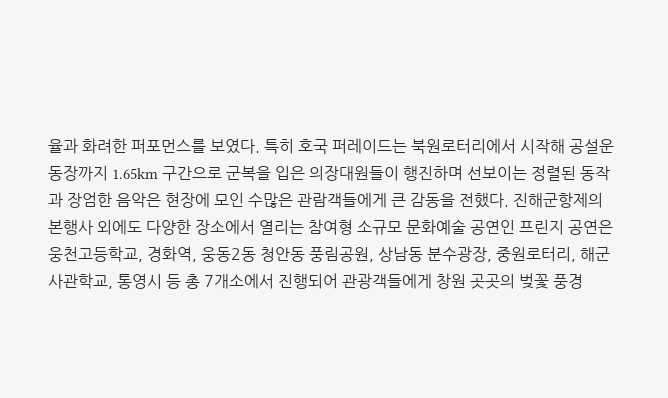율과 화려한 퍼포먼스를 보였다. 특히 호국 퍼레이드는 북원로터리에서 시작해 공설운동장까지 1.65km 구간으로 군복을 입은 의장대원들이 행진하며 선보이는 정렬된 동작과 장엄한 음악은 현장에 모인 수많은 관람객들에게 큰 감동을 전했다. 진해군항제의 본행사 외에도 다양한 장소에서 열리는 참여형 소규모 문화예술 공연인 프린지 공연은 웅천고등학교, 경화역, 웅동2동 청안동 풍림공원, 상남동 분수광장, 중원로터리, 해군사관학교, 통영시 등 총 7개소에서 진행되어 관광객들에게 창원 곳곳의 벚꽃 풍경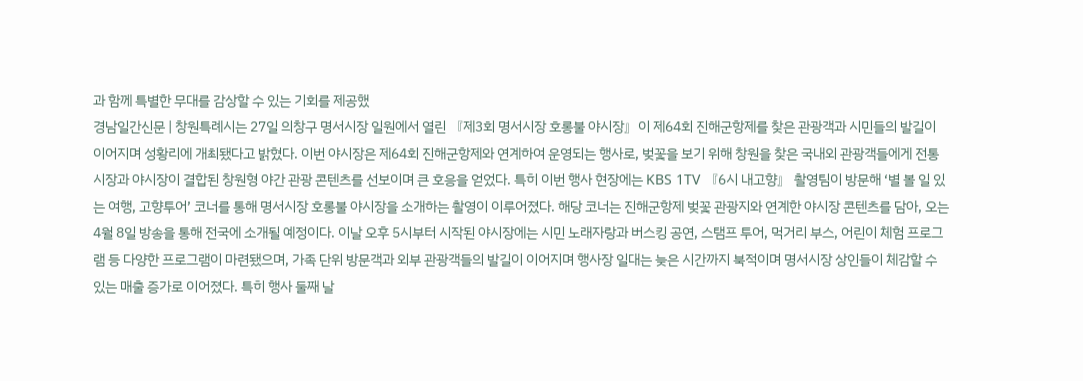과 함께 특별한 무대를 감상할 수 있는 기회를 제공했
경남일간신문 | 창원특례시는 27일 의창구 명서시장 일원에서 열린 『제3회 명서시장 호롱불 야시장』이 제64회 진해군항제를 찾은 관광객과 시민들의 발길이 이어지며 성황리에 개최됐다고 밝혔다. 이번 야시장은 제64회 진해군항제와 연계하여 운영되는 행사로, 벚꽃을 보기 위해 창원을 찾은 국내외 관광객들에게 전통시장과 야시장이 결합된 창원형 야간 관광 콘텐츠를 선보이며 큰 호응을 얻었다. 특히 이번 행사 현장에는 KBS 1TV 『6시 내고향』 촬영팀이 방문해 ‘별 볼 일 있는 여행, 고향투어’ 코너를 통해 명서시장 호롱불 야시장을 소개하는 촬영이 이루어졌다. 해당 코너는 진해군항제 벚꽃 관광지와 연계한 야시장 콘텐츠를 담아, 오는 4월 8일 방송을 통해 전국에 소개될 예정이다. 이날 오후 5시부터 시작된 야시장에는 시민 노래자랑과 버스킹 공연, 스탬프 투어, 먹거리 부스, 어린이 체험 프로그램 등 다양한 프로그램이 마련됐으며, 가족 단위 방문객과 외부 관광객들의 발길이 이어지며 행사장 일대는 늦은 시간까지 북적이며 명서시장 상인들이 체감할 수 있는 매출 증가로 이어졌다. 특히 행사 둘째 날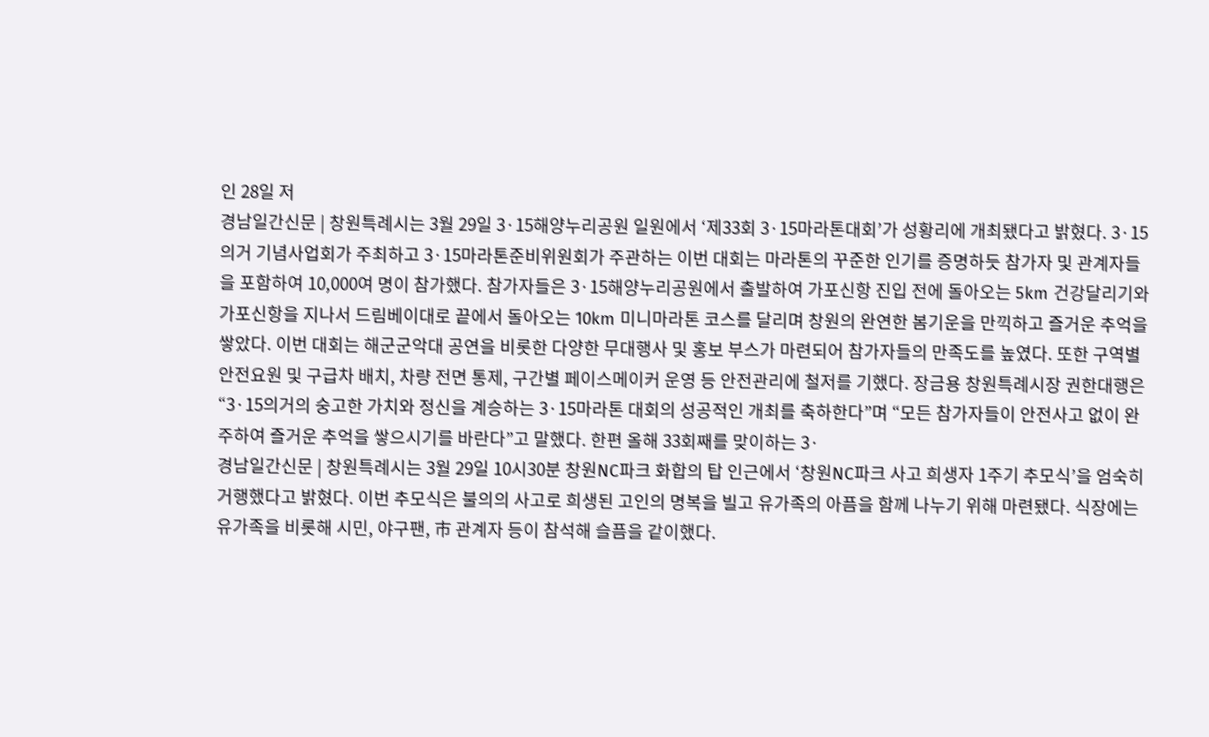인 28일 저
경남일간신문 | 창원특례시는 3월 29일 3·15해양누리공원 일원에서 ‘제33회 3·15마라톤대회’가 성황리에 개최됐다고 밝혔다. 3·15의거 기념사업회가 주최하고 3·15마라톤준비위원회가 주관하는 이번 대회는 마라톤의 꾸준한 인기를 증명하듯 참가자 및 관계자들을 포함하여 10,000여 명이 참가했다. 참가자들은 3·15해양누리공원에서 출발하여 가포신항 진입 전에 돌아오는 5km 건강달리기와 가포신항을 지나서 드림베이대로 끝에서 돌아오는 10km 미니마라톤 코스를 달리며 창원의 완연한 봄기운을 만끽하고 즐거운 추억을 쌓았다. 이번 대회는 해군군악대 공연을 비롯한 다양한 무대행사 및 홍보 부스가 마련되어 참가자들의 만족도를 높였다. 또한 구역별 안전요원 및 구급차 배치, 차량 전면 통제, 구간별 페이스메이커 운영 등 안전관리에 철저를 기했다. 장금용 창원특례시장 권한대행은 “3·15의거의 숭고한 가치와 정신을 계승하는 3·15마라톤 대회의 성공적인 개최를 축하한다”며 “모든 참가자들이 안전사고 없이 완주하여 즐거운 추억을 쌓으시기를 바란다”고 말했다. 한편 올해 33회째를 맞이하는 3·
경남일간신문 | 창원특례시는 3월 29일 10시30분 창원NC파크 화합의 탑 인근에서 ‘창원NC파크 사고 희생자 1주기 추모식’을 엄숙히 거행했다고 밝혔다. 이번 추모식은 불의의 사고로 희생된 고인의 명복을 빌고 유가족의 아픔을 함께 나누기 위해 마련됐다. 식장에는 유가족을 비롯해 시민, 야구팬, 市 관계자 등이 참석해 슬픔을 같이했다.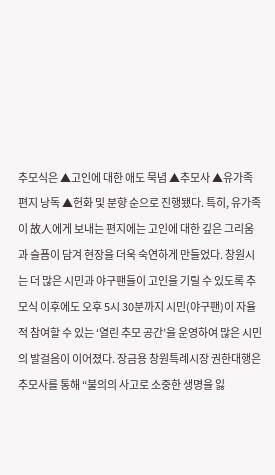추모식은 ▲고인에 대한 애도 묵념 ▲추모사 ▲유가족 편지 낭독 ▲헌화 및 분향 순으로 진행됐다. 특히, 유가족이 故人에게 보내는 편지에는 고인에 대한 깊은 그리움과 슬픔이 담겨 현장을 더욱 숙연하게 만들었다. 창원시는 더 많은 시민과 야구팬들이 고인을 기릴 수 있도록 추모식 이후에도 오후 5시 30분까지 시민(야구팬)이 자율적 참여할 수 있는 ‘열린 추모 공간’을 운영하여 많은 시민의 발걸음이 이어졌다. 장금용 창원특례시장 권한대행은 추모사를 통해 “불의의 사고로 소중한 생명을 잃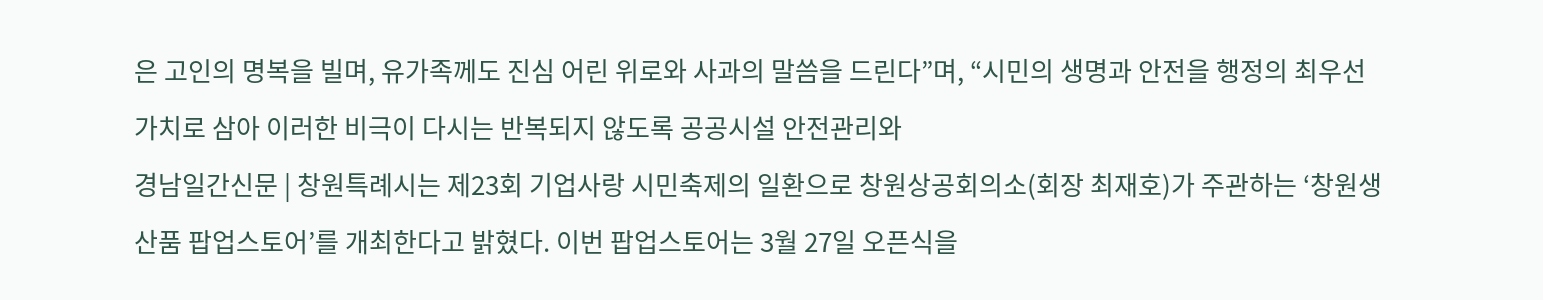은 고인의 명복을 빌며, 유가족께도 진심 어린 위로와 사과의 말씀을 드린다”며, “시민의 생명과 안전을 행정의 최우선 가치로 삼아 이러한 비극이 다시는 반복되지 않도록 공공시설 안전관리와
경남일간신문 | 창원특례시는 제23회 기업사랑 시민축제의 일환으로 창원상공회의소(회장 최재호)가 주관하는 ‘창원생산품 팝업스토어’를 개최한다고 밝혔다. 이번 팝업스토어는 3월 27일 오픈식을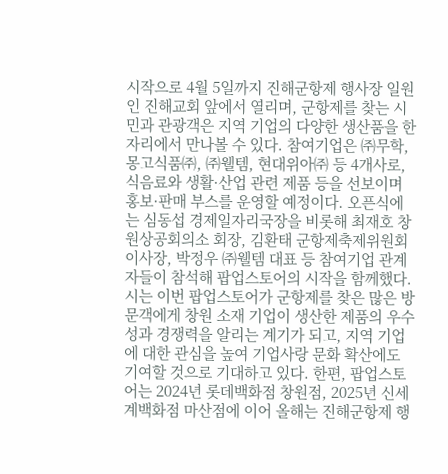시작으로 4월 5일까지 진해군항제 행사장 일원인 진해교회 앞에서 열리며, 군항제를 찾는 시민과 관광객은 지역 기업의 다양한 생산품을 한자리에서 만나볼 수 있다. 참여기업은 ㈜무학, 몽고식품㈜, ㈜웰템, 현대위아㈜ 등 4개사로, 식음료와 생활·산업 관련 제품 등을 선보이며 홍보·판매 부스를 운영할 예정이다. 오픈식에는 심동섭 경제일자리국장을 비롯해 최재호 창원상공회의소 회장, 김환태 군항제축제위원회 이사장, 박정우 ㈜웰템 대표 등 참여기업 관계자들이 참석해 팝업스토어의 시작을 함께했다. 시는 이번 팝업스토어가 군항제를 찾은 많은 방문객에게 창원 소재 기업이 생산한 제품의 우수성과 경쟁력을 알리는 계기가 되고, 지역 기업에 대한 관심을 높여 기업사랑 문화 확산에도 기여할 것으로 기대하고 있다. 한편, 팝업스토어는 2024년 롯데백화점 창원점, 2025년 신세계백화점 마산점에 이어 올해는 진해군항제 행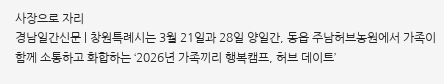사장으로 자리
경남일간신문 | 창원특례시는 3월 21일과 28일 양일간, 동읍 주남허브농원에서 가족이 함께 소통하고 화합하는 ‘2026년 가족끼리 행복캠프, 허브 데이트’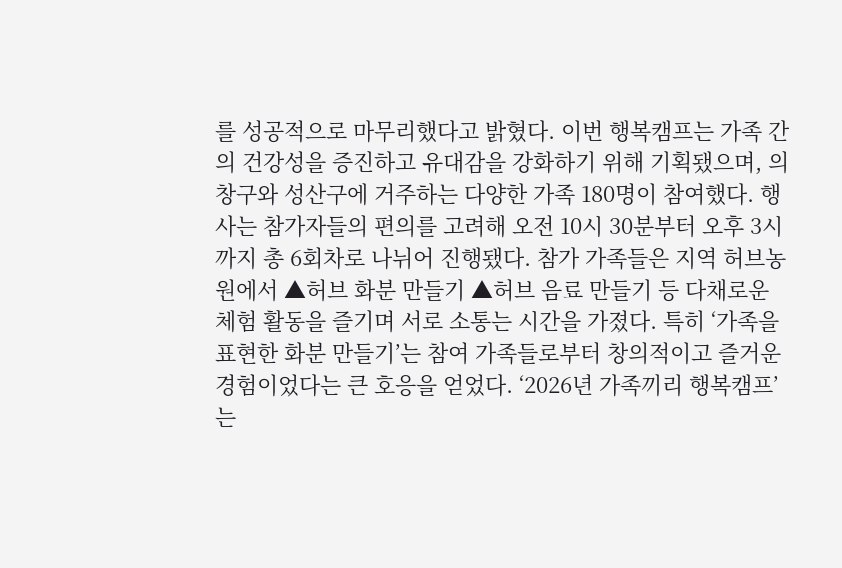를 성공적으로 마무리했다고 밝혔다. 이번 행복캠프는 가족 간의 건강성을 증진하고 유대감을 강화하기 위해 기획됐으며, 의창구와 성산구에 거주하는 다양한 가족 180명이 참여했다. 행사는 참가자들의 편의를 고려해 오전 10시 30분부터 오후 3시까지 총 6회차로 나뉘어 진행됐다. 참가 가족들은 지역 허브농원에서 ▲허브 화분 만들기 ▲허브 음료 만들기 등 다채로운 체험 활동을 즐기며 서로 소통는 시간을 가졌다. 특히 ‘가족을 표현한 화분 만들기’는 참여 가족들로부터 창의적이고 즐거운 경험이었다는 큰 호응을 얻었다. ‘2026년 가족끼리 행복캠프’는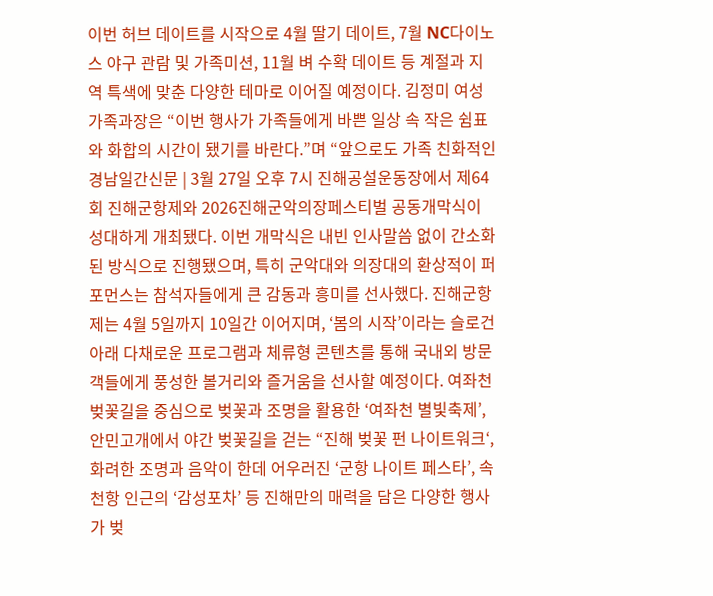이번 허브 데이트를 시작으로 4월 딸기 데이트, 7월 NC다이노스 야구 관람 및 가족미션, 11월 벼 수확 데이트 등 계절과 지역 특색에 맞춘 다양한 테마로 이어질 예정이다. 김정미 여성가족과장은 “이번 행사가 가족들에게 바쁜 일상 속 작은 쉼표와 화합의 시간이 됐기를 바란다.”며 “앞으로도 가족 친화적인
경남일간신문 | 3월 27일 오후 7시 진해공설운동장에서 제64회 진해군항제와 2026진해군악의장페스티벌 공동개막식이 성대하게 개최됐다. 이번 개막식은 내빈 인사말씀 없이 간소화된 방식으로 진행됐으며, 특히 군악대와 의장대의 환상적이 퍼포먼스는 참석자들에게 큰 감동과 흥미를 선사했다. 진해군항제는 4월 5일까지 10일간 이어지며, ‘봄의 시작’이라는 슬로건 아래 다채로운 프로그램과 체류형 콘텐츠를 통해 국내외 방문객들에게 풍성한 볼거리와 즐거움을 선사할 예정이다. 여좌천 벚꽃길을 중심으로 벚꽃과 조명을 활용한 ‘여좌천 별빛축제’, 안민고개에서 야간 벚꽃길을 걷는 “진해 벚꽃 펀 나이트워크‘, 화려한 조명과 음악이 한데 어우러진 ‘군항 나이트 페스타’, 속천항 인근의 ‘감성포차’ 등 진해만의 매력을 담은 다양한 행사가 벚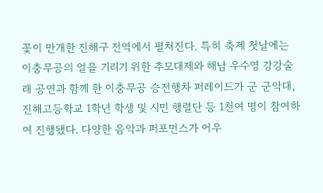꽃이 만개한 진해구 전역에서 펼쳐진다. 특히 축제 첫날에는 이충무공의 얼을 기리기 위한 추모대제와 해남 우수영 강강술래 공연과 함께 한 이충무공 승전행차 퍼레이드가 군 군악대, 진해고등학교 1학년 학생 및 시민 행렬단 등 1천여 명이 참여하여 진행됐다. 다양한 음악과 퍼포먼스가 어우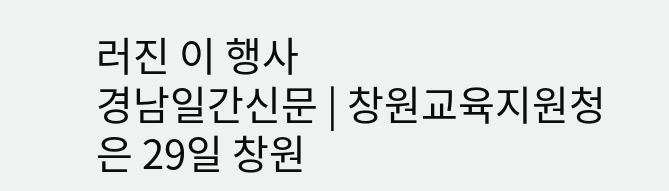러진 이 행사
경남일간신문 | 창원교육지원청은 29일 창원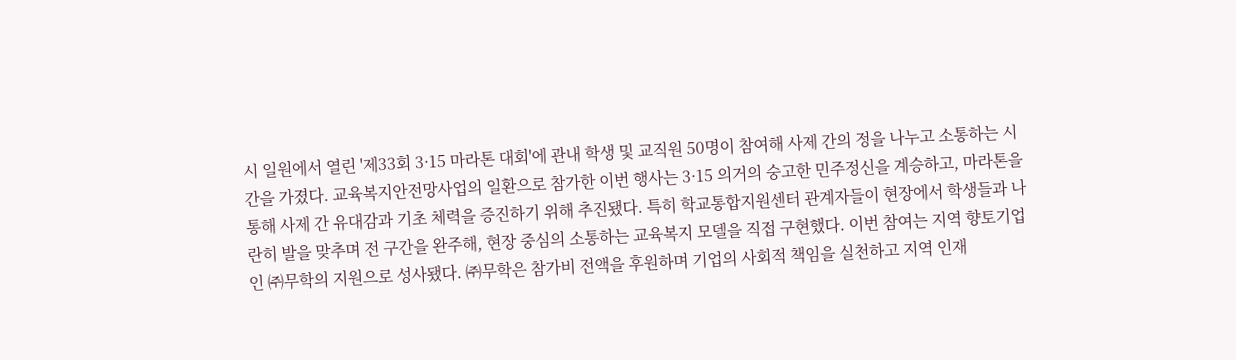시 일원에서 열린 '제33회 3·15 마라톤 대회'에 관내 학생 및 교직원 50명이 참여해 사제 간의 정을 나누고 소통하는 시간을 가졌다. 교육복지안전망사업의 일환으로 참가한 이번 행사는 3·15 의거의 숭고한 민주정신을 계승하고, 마라톤을 통해 사제 간 유대감과 기초 체력을 증진하기 위해 추진됐다. 특히 학교통합지원센터 관계자들이 현장에서 학생들과 나란히 발을 맞추며 전 구간을 완주해, 현장 중심의 소통하는 교육복지 모델을 직접 구현했다. 이번 참여는 지역 향토기업인 ㈜무학의 지원으로 성사됐다. ㈜무학은 참가비 전액을 후원하며 기업의 사회적 책임을 실천하고 지역 인재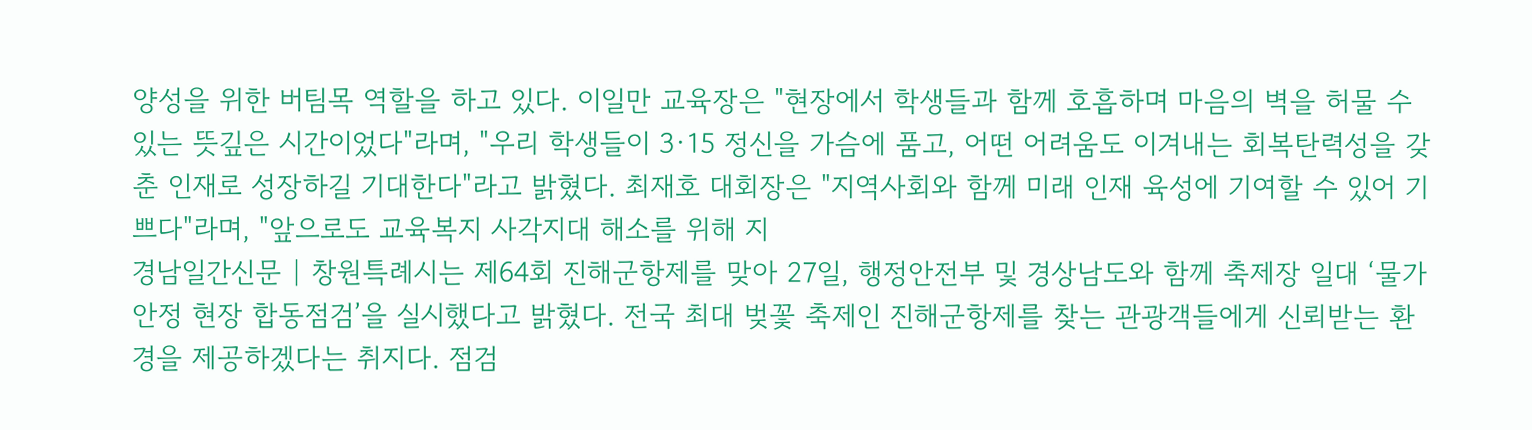양성을 위한 버팀목 역할을 하고 있다. 이일만 교육장은 "현장에서 학생들과 함께 호흡하며 마음의 벽을 허물 수 있는 뜻깊은 시간이었다"라며, "우리 학생들이 3·15 정신을 가슴에 품고, 어떤 어려움도 이겨내는 회복탄력성을 갖춘 인재로 성장하길 기대한다"라고 밝혔다. 최재호 대회장은 "지역사회와 함께 미래 인재 육성에 기여할 수 있어 기쁘다"라며, "앞으로도 교육복지 사각지대 해소를 위해 지
경남일간신문 | 창원특례시는 제64회 진해군항제를 맞아 27일, 행정안전부 및 경상남도와 함께 축제장 일대 ‘물가안정 현장 합동점검’을 실시했다고 밝혔다. 전국 최대 벚꽃 축제인 진해군항제를 찾는 관광객들에게 신뢰받는 환경을 제공하겠다는 취지다. 점검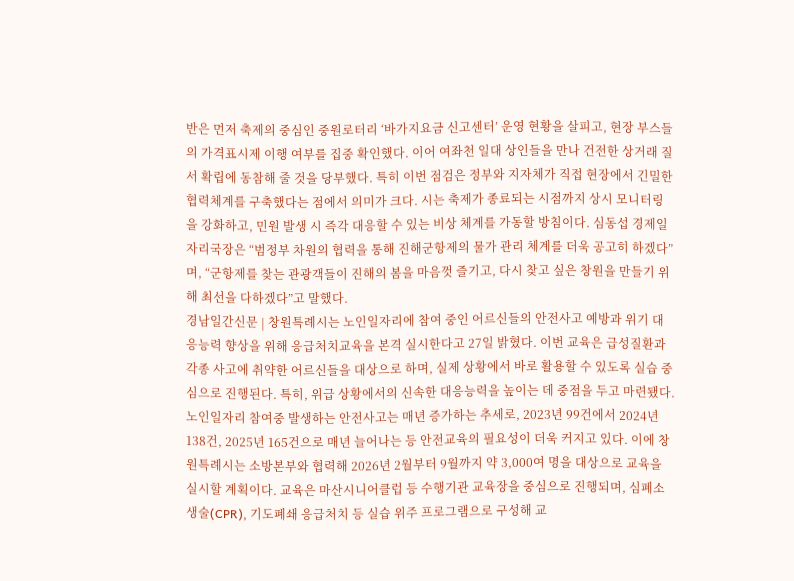반은 먼저 축제의 중심인 중원로터리 ‘바가지요금 신고센터’ 운영 현황을 살피고, 현장 부스들의 가격표시제 이행 여부를 집중 확인했다. 이어 여좌천 일대 상인들을 만나 건전한 상거래 질서 확립에 동참해 줄 것을 당부했다. 특히 이번 점검은 정부와 지자체가 직접 현장에서 긴밀한 협력체계를 구축했다는 점에서 의미가 크다. 시는 축제가 종료되는 시점까지 상시 모니터링을 강화하고, 민원 발생 시 즉각 대응할 수 있는 비상 체계를 가동할 방침이다. 심동섭 경제일자리국장은 “범정부 차원의 협력을 통해 진해군항제의 물가 관리 체계를 더욱 공고히 하겠다”며, “군항제를 찾는 관광객들이 진해의 봄을 마음껏 즐기고, 다시 찾고 싶은 창원을 만들기 위해 최선을 다하겠다”고 말했다.
경남일간신문 | 창원특례시는 노인일자리에 참여 중인 어르신들의 안전사고 예방과 위기 대응능력 향상을 위해 응급처치교육을 본격 실시한다고 27일 밝혔다. 이번 교육은 급성질환과 각종 사고에 취약한 어르신들을 대상으로 하며, 실제 상황에서 바로 활용할 수 있도록 실습 중심으로 진행된다. 특히, 위급 상황에서의 신속한 대응능력을 높이는 데 중점을 두고 마련됐다. 노인일자리 참여중 발생하는 안전사고는 매년 증가하는 추세로, 2023년 99건에서 2024년 138건, 2025년 165건으로 매년 늘어나는 등 안전교육의 필요성이 더욱 커지고 있다. 이에 창원특례시는 소방본부와 협력해 2026년 2월부터 9월까지 약 3,000여 명을 대상으로 교육을 실시할 계획이다. 교육은 마산시니어클럽 등 수행기관 교육장을 중심으로 진행되며, 심폐소생술(CPR), 기도폐쇄 응급처치 등 실습 위주 프로그램으로 구성해 교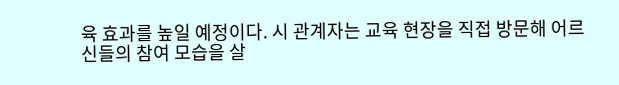육 효과를 높일 예정이다. 시 관계자는 교육 현장을 직접 방문해 어르신들의 참여 모습을 살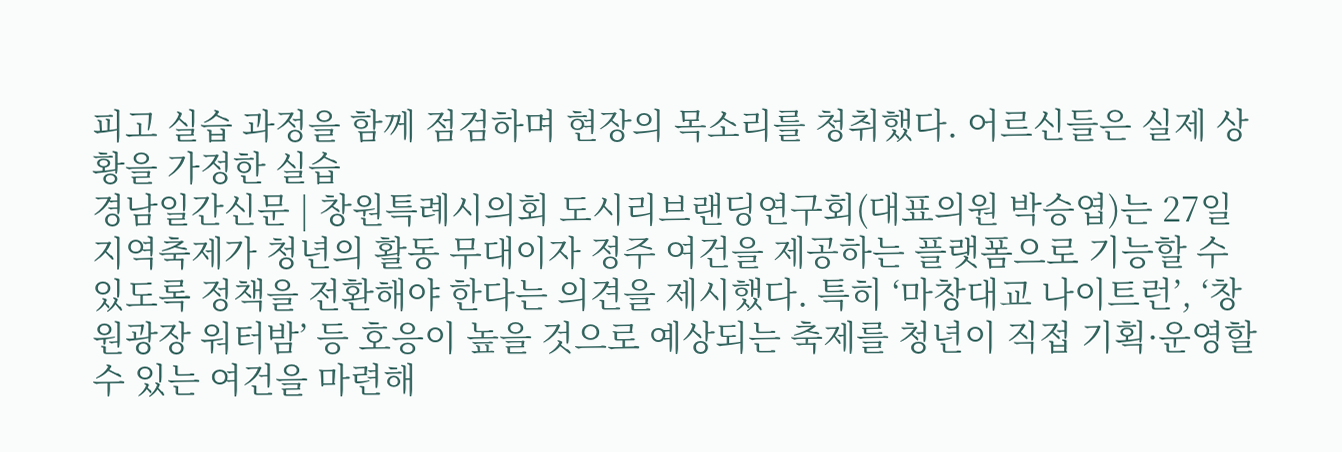피고 실습 과정을 함께 점검하며 현장의 목소리를 청취했다. 어르신들은 실제 상황을 가정한 실습
경남일간신문 | 창원특례시의회 도시리브랜딩연구회(대표의원 박승엽)는 27일 지역축제가 청년의 활동 무대이자 정주 여건을 제공하는 플랫폼으로 기능할 수 있도록 정책을 전환해야 한다는 의견을 제시했다. 특히 ‘마창대교 나이트런’, ‘창원광장 워터밤’ 등 호응이 높을 것으로 예상되는 축제를 청년이 직접 기획·운영할 수 있는 여건을 마련해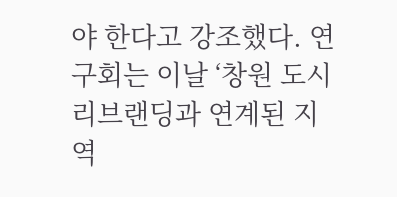야 한다고 강조했다. 연구회는 이날 ‘창원 도시리브랜딩과 연계된 지역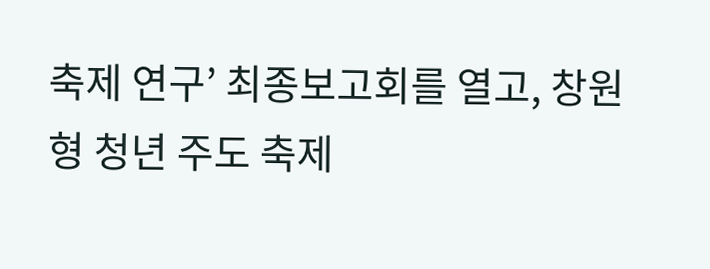축제 연구’ 최종보고회를 열고, 창원형 청년 주도 축제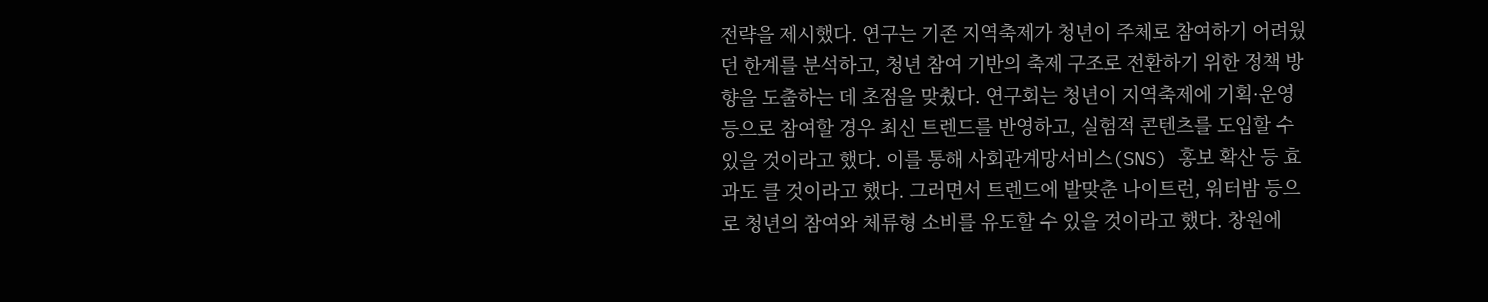전략을 제시했다. 연구는 기존 지역축제가 청년이 주체로 참여하기 어려웠던 한계를 분석하고, 청년 참여 기반의 축제 구조로 전환하기 위한 정책 방향을 도출하는 데 초점을 맞췄다. 연구회는 청년이 지역축제에 기획·운영 등으로 참여할 경우 최신 트렌드를 반영하고, 실험적 콘텐츠를 도입할 수 있을 것이라고 했다. 이를 통해 사회관계망서비스(SNS) 홍보 확산 등 효과도 클 것이라고 했다. 그러면서 트렌드에 발맞춘 나이트런, 워터밤 등으로 청년의 참여와 체류형 소비를 유도할 수 있을 것이라고 했다. 창원에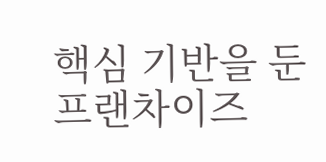핵심 기반을 둔 프랜차이즈